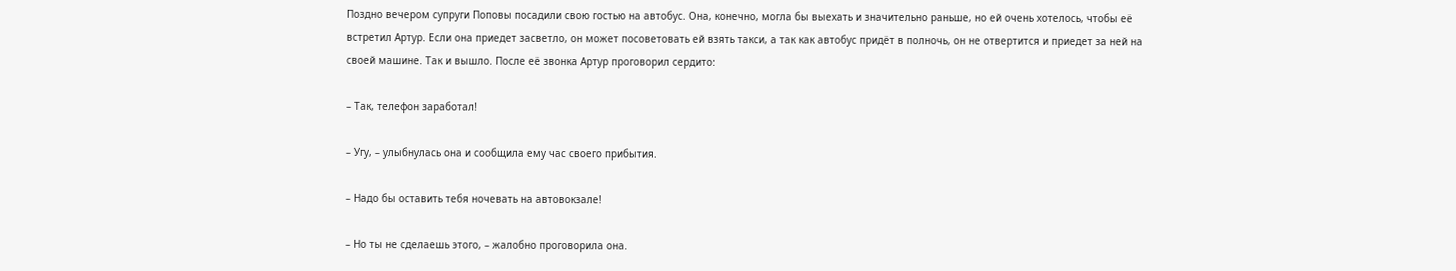Поздно вечером супруги Поповы посадили свою гостью на автобус. Она, конечно, могла бы выехать и значительно раньше, но ей очень хотелось, чтобы её встретил Артур. Если она приедет засветло, он может посоветовать ей взять такси, а так как автобус придёт в полночь, он не отвертится и приедет за ней на своей машине. Так и вышло. После её звонка Артур проговорил сердито:

– Так, телефон заработал!

– Угу, – улыбнулась она и сообщила ему час своего прибытия.

– Надо бы оставить тебя ночевать на автовокзале!

– Но ты не сделаешь этого, – жалобно проговорила она.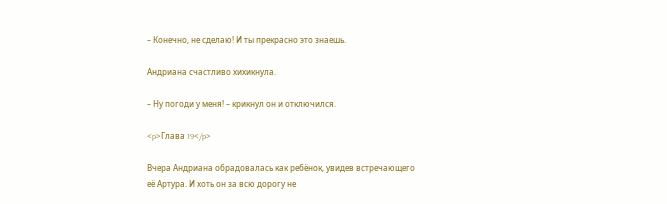– Конечно, не сделаю! И ты прекрасно это знаешь.

Андриана счастливо хихикнула.

– Ну погоди у меня! – крикнул он и отключился.

<p>Глава 19</p>

Вчера Андриана обрадовалась как ребёнок, увидев встречающего её Артура. И хоть он за всю дорогу не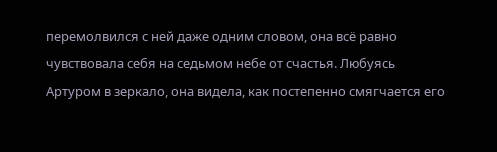перемолвился с ней даже одним словом, она всё равно чувствовала себя на седьмом небе от счастья. Любуясь Артуром в зеркало, она видела, как постепенно смягчается его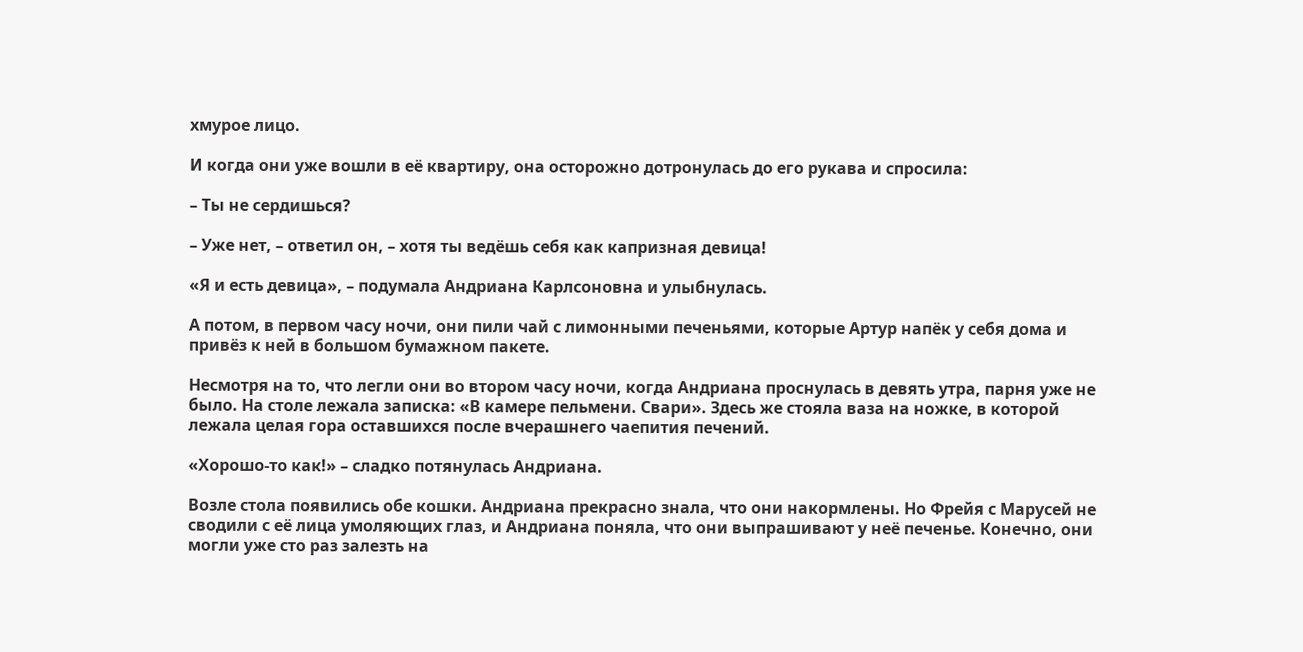хмурое лицо.

И когда они уже вошли в её квартиру, она осторожно дотронулась до его рукава и спросила:

– Ты не сердишься?

– Уже нет, – ответил он, – хотя ты ведёшь себя как капризная девица!

«Я и есть девица», – подумала Андриана Карлсоновна и улыбнулась.

А потом, в первом часу ночи, они пили чай с лимонными печеньями, которые Артур напёк у себя дома и привёз к ней в большом бумажном пакете.

Несмотря на то, что легли они во втором часу ночи, когда Андриана проснулась в девять утра, парня уже не было. На столе лежала записка: «В камере пельмени. Свари». Здесь же стояла ваза на ножке, в которой лежала целая гора оставшихся после вчерашнего чаепития печений.

«Хорошо-то как!» – сладко потянулась Андриана.

Возле стола появились обе кошки. Андриана прекрасно знала, что они накормлены. Но Фрейя с Марусей не сводили с её лица умоляющих глаз, и Андриана поняла, что они выпрашивают у неё печенье. Конечно, они могли уже сто раз залезть на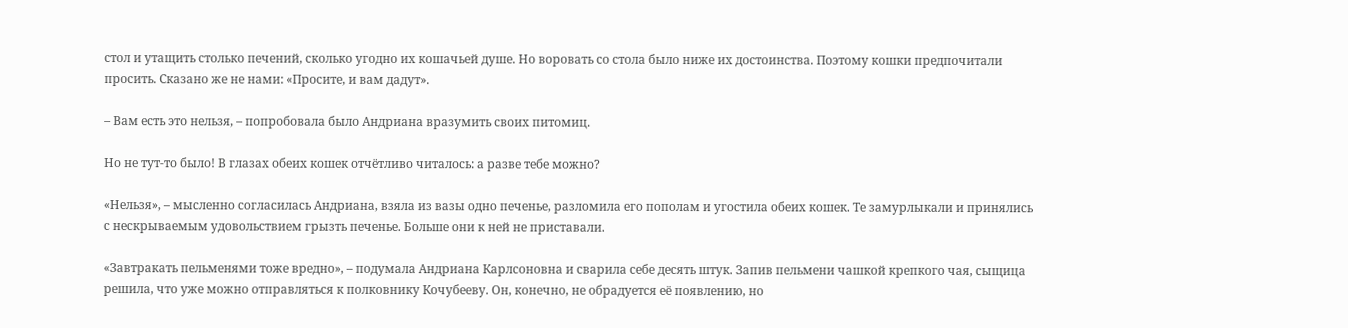стол и утащить столько печений, сколько угодно их кошачьей душе. Но воровать со стола было ниже их достоинства. Поэтому кошки предпочитали просить. Сказано же не нами: «Просите, и вам дадут».

– Вам есть это нельзя, – попробовала было Андриана вразумить своих питомиц.

Но не тут-то было! В глазах обеих кошек отчётливо читалось: а разве тебе можно?

«Нельзя», – мысленно согласилась Андриана, взяла из вазы одно печенье, разломила его пополам и угостила обеих кошек. Те замурлыкали и принялись с нескрываемым удовольствием грызть печенье. Больше они к ней не приставали.

«Завтракать пельменями тоже вредно», – подумала Андриана Карлсоновна и сварила себе десять штук. Запив пельмени чашкой крепкого чая, сыщица решила, что уже можно отправляться к полковнику Кочубееву. Он, конечно, не обрадуется её появлению, но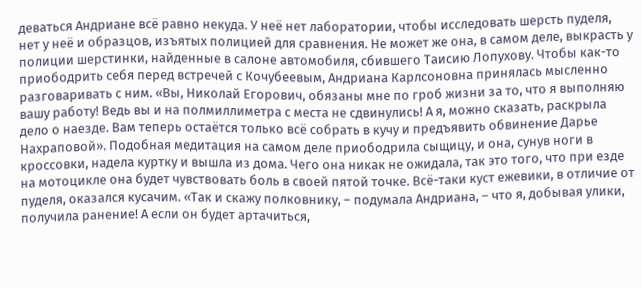деваться Андриане всё равно некуда. У неё нет лаборатории, чтобы исследовать шерсть пуделя, нет у неё и образцов, изъятых полицией для сравнения. Не может же она, в самом деле, выкрасть у полиции шерстинки, найденные в салоне автомобиля, сбившего Таисию Лопухову. Чтобы как-то приободрить себя перед встречей с Кочубеевым, Андриана Карлсоновна принялась мысленно разговаривать с ним. «Вы, Николай Егорович, обязаны мне по гроб жизни за то, что я выполняю вашу работу! Ведь вы и на полмиллиметра с места не сдвинулись! А я, можно сказать, раскрыла дело о наезде. Вам теперь остаётся только всё собрать в кучу и предъявить обвинение Дарье Нахраповой». Подобная медитация на самом деле приободрила сыщицу, и она, сунув ноги в кроссовки, надела куртку и вышла из дома. Чего она никак не ожидала, так это того, что при езде на мотоцикле она будет чувствовать боль в своей пятой точке. Всё-таки куст ежевики, в отличие от пуделя, оказался кусачим. «Так и скажу полковнику, – подумала Андриана, – что я, добывая улики, получила ранение! А если он будет артачиться,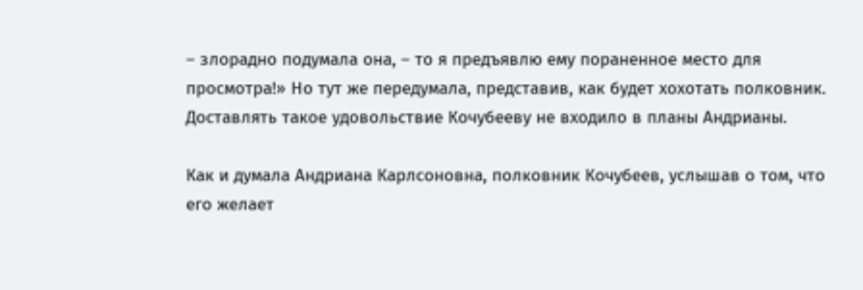– злорадно подумала она, – то я предъявлю ему пораненное место для просмотра!» Но тут же передумала, представив, как будет хохотать полковник. Доставлять такое удовольствие Кочубееву не входило в планы Андрианы.

Как и думала Андриана Карлсоновна, полковник Кочубеев, услышав о том, что его желает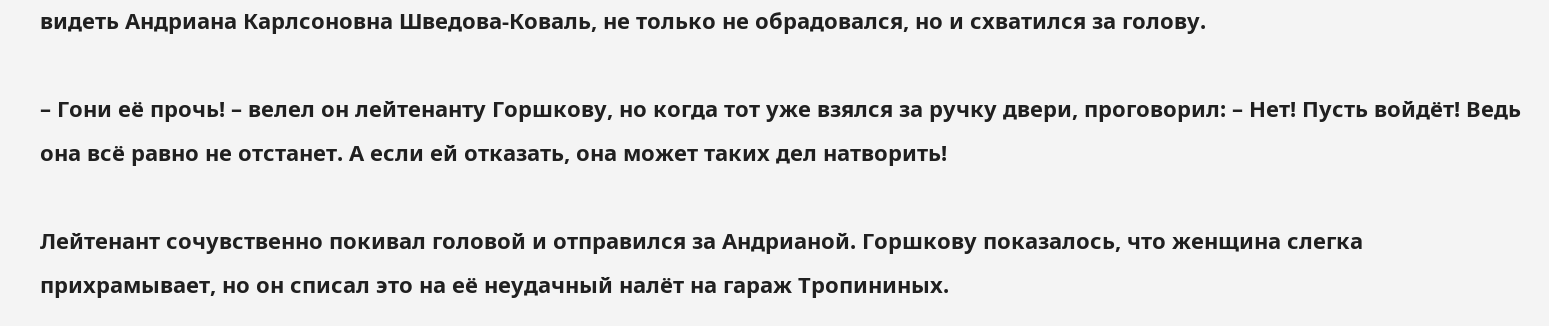видеть Андриана Карлсоновна Шведова-Коваль, не только не обрадовался, но и схватился за голову.

– Гони её прочь! – велел он лейтенанту Горшкову, но когда тот уже взялся за ручку двери, проговорил: – Нет! Пусть войдёт! Ведь она всё равно не отстанет. А если ей отказать, она может таких дел натворить!

Лейтенант сочувственно покивал головой и отправился за Андрианой. Горшкову показалось, что женщина слегка прихрамывает, но он списал это на её неудачный налёт на гараж Тропининых.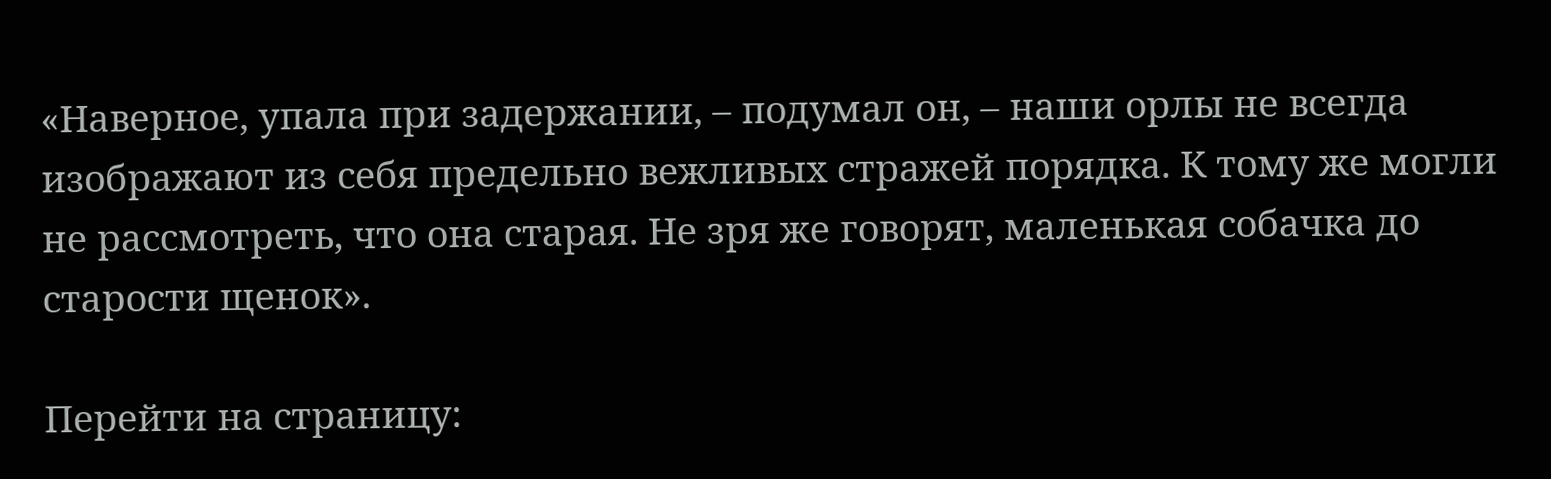«Наверное, упала при задержании, – подумал он, – наши орлы не всегда изображают из себя предельно вежливых стражей порядка. К тому же могли не рассмотреть, что она старая. Не зря же говорят, маленькая собачка до старости щенок».

Перейти на страницу: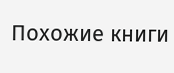Похожие книги